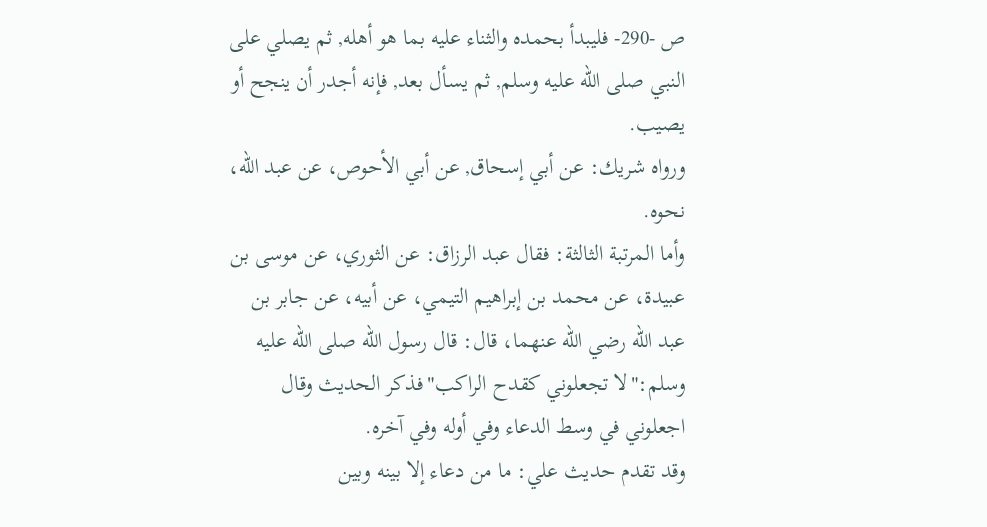ص -290- فليبدأ بحمده والثناء عليه بما هو أهله, ثم يصلي على النبي صلى الله عليه وسلم, ثم يسأل بعد, فإنه أجدر أن ينجح أو يصيب.
ورواه شريك: عن أبي إسحاق, عن أبي الأحوص، عن عبد الله، نحوه.
وأما المرتبة الثالثة: فقال عبد الرزاق: عن الثوري، عن موسى بن عبيدة، عن محمد بن إبراهيم التيمي، عن أبيه، عن جابر بن عبد الله رضي الله عنهما، قال: قال رسول الله صلى الله عليه وسلم:"لا تجعلوني كقدح الراكب"فذكر الحديث وقال اجعلوني في وسط الدعاء وفي أوله وفي آخره.
وقد تقدم حديث علي: ما من دعاء إلا بينه وبين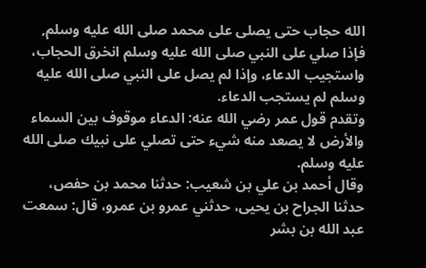الله حجاب حتى يصلى على محمد صلى الله عليه وسلم, فإذا صلي على النبي صلى الله عليه وسلم انخرق الحجاب، واستجيب الدعاء، وإذا لم يصل على النبي صلى الله عليه وسلم لم يستجب الدعاء.
وتقدم قول عمر رضي الله عنه: الدعاء موقوف بين السماء والأرض لا يصعد منه شيء حتى تصلي على نبيك صلى الله عليه وسلم.
وقال أحمد بن علي بن شعيب: حدثنا محمد بن حفص، حدثنا الجراح بن يحيى، حدثني عمرو بن عمرو، قال: سمعت عبد الله بن بشر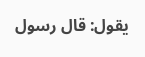يقول: قال رسول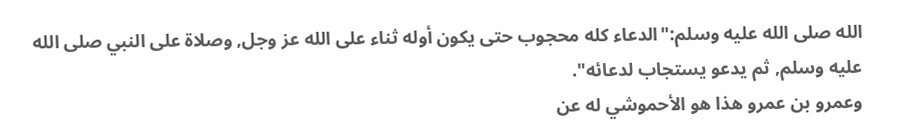الله صلى الله عليه وسلم:"الدعاء كله محجوب حتى يكون أوله ثناء على الله عز وجل, وصلاة على النبي صلى الله عليه وسلم, ثم يدعو يستجاب لدعائه".
وعمرو بن عمرو هذا هو الأحموشي له عن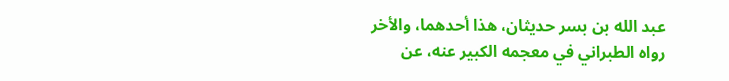عبد الله بن بسر حديثان، هذا أحدهما، والأخر رواه الطبراني في معجمه الكبير عنه، عن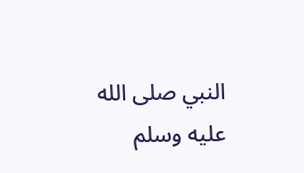النبي صلى الله عليه وسلم